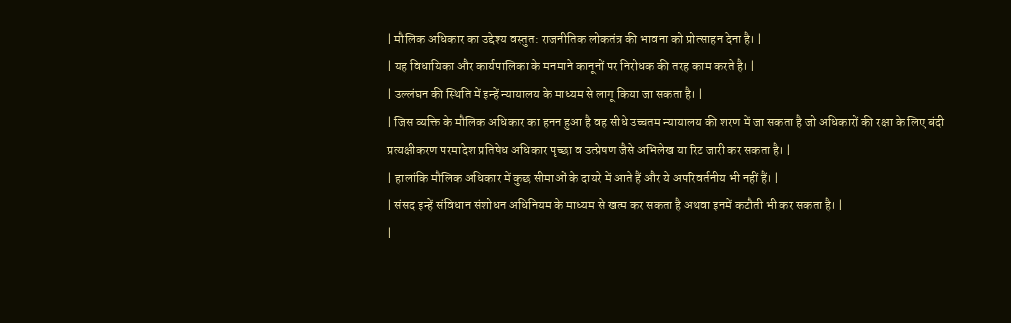| मौलिक अधिकार का उद्देश्य वस्तुत: राजनीतिक लोकतंत्र की भावना को प्रोत्साहन देना है। |
| यह विधायिका और कार्यपालिका के मनमाने कानूनों पर निरोधक की तरह काम करते है। |
| उल्लंघन की स्थिति में इन्हें न्यायालय के माध्यम से लागू किया जा सकता है। |
| जिस व्यक्ति के मौलिक अधिकार का हनन हुआ है वह सीधे उच्चतम न्यायालय की शरण में जा सकता है जो अधिकारों की रक्षा के लिए बंदी प्रत्यक्षीकरण परमादेश प्रतिषेध अधिकार पृच्छा व उत्प्रेषण जैसे अभिलेख या रिट जारी कर सकता है। |
| हालांकि मौलिक अधिकार में कुछ सीमाओं के दायरे में आते हैं और ये अपरिवर्तनीय भी नहीं हैं। |
| संसद इन्हें संविधान संशोधन अधिनियम के माध्यम से खत्म कर सकता है अथवा इनमें कटौती भी कर सकता है। |
|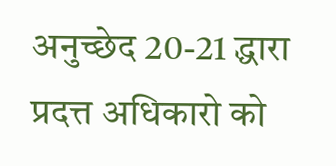अनुच्छेद 20-21 द्धारा प्रदत्त अधिकारो को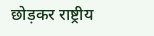छोड़कर राष्ट्रीय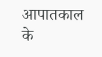आपातकाल के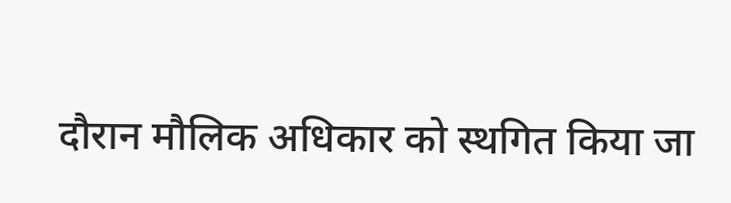दौरान मौलिक अधिकार को स्थगित किया जा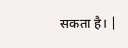सकता है। |